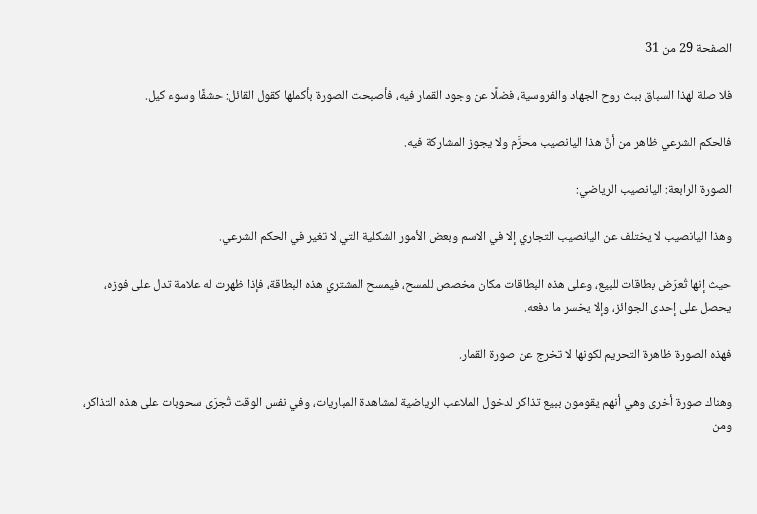الصفحة 29 من 31

فلا صلة لهذا السباق ببث روح الجهاد والفروسية، فضلًا عن وجود القمار فيه، فأصبحت الصورة بأكملها كقول القائل: حشفًا وسوء كيل.

فالحكم الشرعي ظاهر من أنَّ هذا اليانصيب محرَّم ولا يجوز المشاركة فيه.

الصورة الرابعة: اليانصيب الرياضي:

وهذا اليانصيب لا يختلف عن اليانصيب التجاري إلا في الاسم وبعض الأمور الشكلية التي لا تغير في الحكم الشرعي.

حيث إنها تُعرَض بطاقات للبيع، وعلى هذه البطاقات مكان مخصص للمسح، فيمسح المشتري هذه البطاقة، فإذا ظهرت له علامة تدل على فوزه، يحصل على إحدى الجوائز، وإلا يخسر ما دفعه.

فهذه الصورة ظاهرة التحريم لكونها لا تخرج عن صورة القمار.

وهناك صورة أخرى وهي أنهم يقومون ببيع تذاكر لدخول الملاعب الرياضية لمشاهدة المباريات، وفي نفس الوقت تُجرَى سحوبات على هذه التذاكر، ومن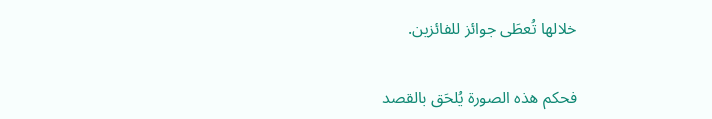خلالها تُعطَى جوائز للفائزين.

فحكم هذه الصورة يُلحَق بالقصد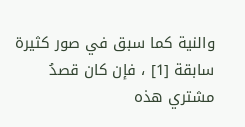والنية كما سبق في صور كثيرة سابقة [1] ، فإن كان قصدُ مشتري هذه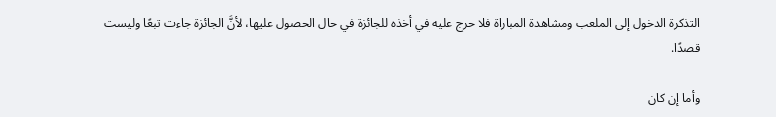التذكرة الدخول إلى الملعب ومشاهدة المباراة فلا حرج عليه في أخذه للجائزة في حال الحصول عليها، لأنَّ الجائزة جاءت تبعًا وليست قصدًا.

وأما إن كان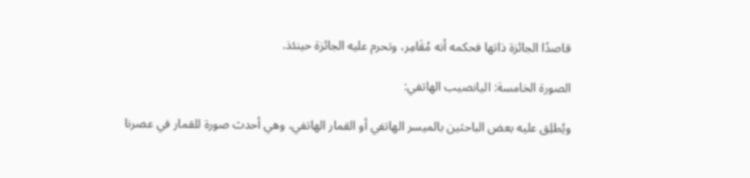قاصدًا الجائزة ذاتها فحكمه أنه مُقَامِر، وتحرم عليه الجائزة حينئذ.

الصورة الخامسة: اليانصيب الهاتفي:

ويُطلِق عليه بعض الباحثين بالميسر الهاتفي أو القمار الهاتفي، وهي أحدث صورة للقمار في عصرنا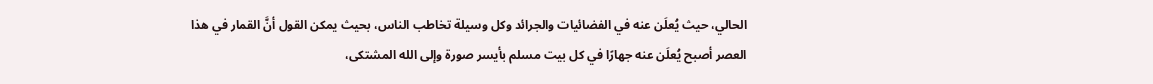الحالي، حيث يُعلَن عنه في الفضائيات والجرائد وكل وسيلة تخاطب الناس، بحيث يمكن القول أنَّ القمار في هذا العصر أصبح يُعلَن عنه جهارًا في كل بيت مسلم بأيسر صورة وإلى الله المشتكى،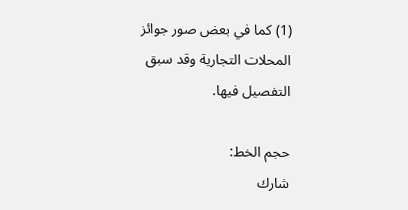(1) كما في بعض صور جوائز المحلات التجارية وقد سبق التفصيل فيها.

حجم الخط:
شارك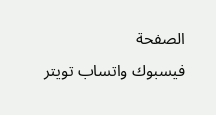الصفحة
فيسبوك واتساب تويتر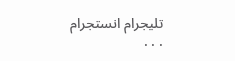تليجرام انستجرام
. . .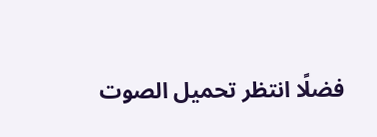فضلًا انتظر تحميل الصوت